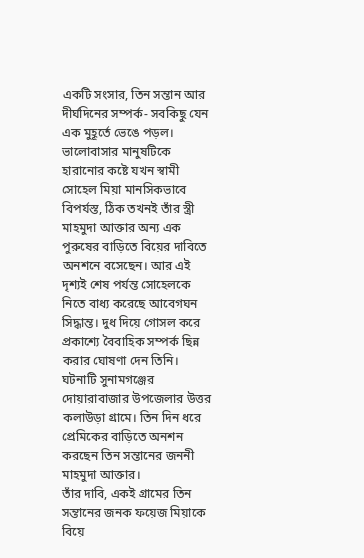একটি সংসার, তিন সন্তান আর দীর্ঘদিনের সম্পর্ক- সবকিছু যেন এক মুহূর্তে ভেঙে পড়ল। ভালোবাসার মানুষটিকে হারানোর কষ্টে যখন স্বামী সোহেল মিয়া মানসিকভাবে বিপর্যস্ত, ঠিক তখনই তাঁর স্ত্রী মাহমুদা আক্তার অন্য এক পুরুষের বাড়িতে বিয়ের দাবিতে অনশনে বসেছেন। আর এই দৃশ্যই শেষ পর্যন্ত সোহেলকে নিতে বাধ্য করেছে আবেগঘন সিদ্ধান্ত। দুধ দিয়ে গোসল করে প্রকাশ্যে বৈবাহিক সম্পর্ক ছিন্ন করার ঘোষণা দেন তিনি।
ঘটনাটি সুনামগঞ্জের দোয়ারাবাজার উপজেলার উত্তর কলাউড়া গ্রামে। তিন দিন ধরে প্রেমিকের বাড়িতে অনশন করছেন তিন সন্তানের জননী মাহমুদা আক্তার।
তাঁর দাবি, একই গ্রামের তিন সন্তানের জনক ফয়েজ মিয়াকে বিয়ে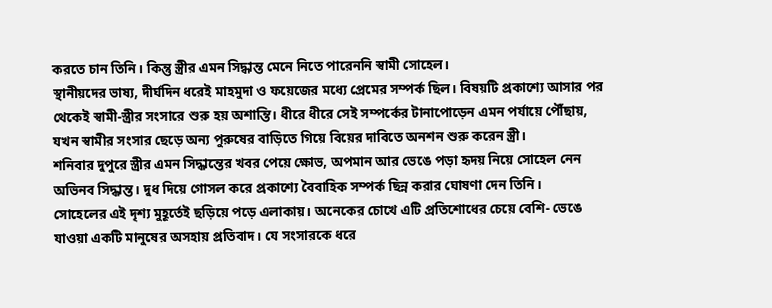করতে চান তিনি। কিন্তু স্ত্রীর এমন সিদ্ধান্ত মেনে নিতে পারেননি স্বামী সোহেল।
স্থানীয়দের ভাষ্য, দীর্ঘদিন ধরেই মাহমুদা ও ফয়েজের মধ্যে প্রেমের সম্পর্ক ছিল। বিষয়টি প্রকাশ্যে আসার পর থেকেই স্বামী-স্ত্রীর সংসারে শুরু হয় অশান্তি। ধীরে ধীরে সেই সম্পর্কের টানাপোড়েন এমন পর্যায়ে পৌঁছায়, যখন স্বামীর সংসার ছেড়ে অন্য পুরুষের বাড়িতে গিয়ে বিয়ের দাবিতে অনশন শুরু করেন স্ত্রী।
শনিবার দুপুরে স্ত্রীর এমন সিদ্ধান্তের খবর পেয়ে ক্ষোভ, অপমান আর ভেঙে পড়া হৃদয় নিয়ে সোহেল নেন অভিনব সিদ্ধান্ত। দুধ দিয়ে গোসল করে প্রকাশ্যে বৈবাহিক সম্পর্ক ছিন্ন করার ঘোষণা দেন তিনি।
সোহেলের এই দৃশ্য মুহূর্তেই ছড়িয়ে পড়ে এলাকায়। অনেকের চোখে এটি প্রতিশোধের চেয়ে বেশি- ভেঙে যাওয়া একটি মানুষের অসহায় প্রতিবাদ। যে সংসারকে ধরে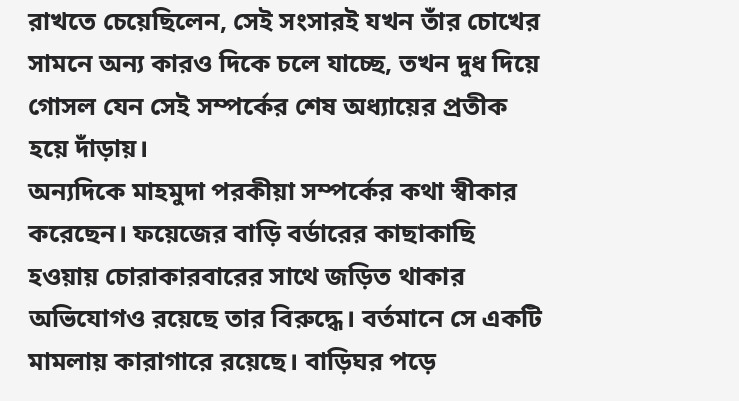রাখতে চেয়েছিলেন, সেই সংসারই যখন তাঁর চোখের সামনে অন্য কারও দিকে চলে যাচ্ছে, তখন দুধ দিয়ে গোসল যেন সেই সম্পর্কের শেষ অধ্যায়ের প্রতীক হয়ে দাঁড়ায়।
অন্যদিকে মাহমুদা পরকীয়া সম্পর্কের কথা স্বীকার করেছেন। ফয়েজের বাড়ি বর্ডারের কাছাকাছি হওয়ায় চোরাকারবারের সাথে জড়িত থাকার অভিযোগও রয়েছে তার বিরুদ্ধে। বর্তমানে সে একটি মামলায় কারাগারে রয়েছে। বাড়িঘর পড়ে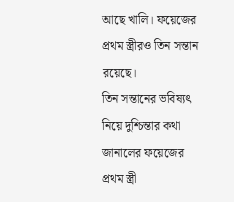আছে খালি। ফয়েজের প্রথম স্ত্রীরও তিন সন্তান রয়েছে।
তিন সন্তানের ভবিষ্যৎ নিয়ে দুশ্চিন্তার কথা জানালের ফয়েজের প্রথম স্ত্রী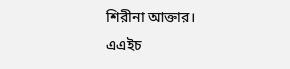শিরীনা আক্তার।
এএইচ